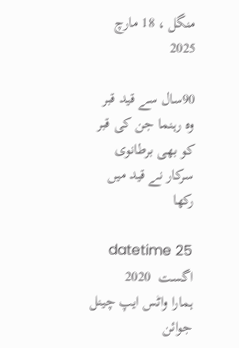منگل ، 18 مارچ 2025

90سال سے قید قبر وہ رہنما جن کی قبر کو بھی برطانوی سرکار نے قید میں رکھا

datetime 25  اگست  2020
ہمارا واٹس ایپ چینل جوائن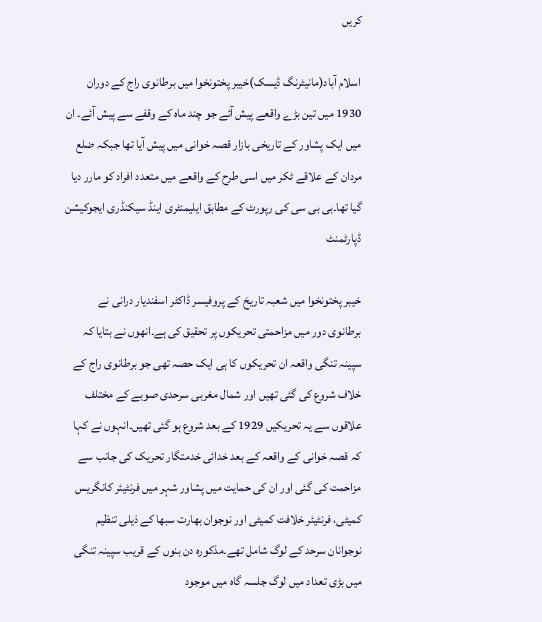کریں

اسلام آباد(مانیٹرنگ ڈیسک)خیبر پختونخوا میں برطانوی راج کے دوران 1930 میں تین بڑے واقعے پیش آئے جو چند ماہ کے وقفے سے پیش آئے۔ ان میں ایک پشاور کے تاریخی بازار قصہ خوانی میں پیش آیا تھا جبکہ ضلع مردان کے علاقے ٹکر میں اسی طرح کے واقعے میں متعدد افراد کو مارر دیا گیا تھا۔بی بی سی کی رپورٹ کے مطابق ایلیمنٹری اینڈ سیکنڈری ایجوکیشن ڈپارٹمنٹ

خیبر پختونخوا میں شعبہ تاریخ کے پروفیسر ڈاکٹر اسفندیار درانی نے برطانوی دور میں مزاحمتی تحریکوں پر تحقیق کی ہے۔انھوں نے بتایا کہ سپینہ تنگی واقعہ ان تحریکوں کا ہی ایک حصہ تھی جو برطانوی راج کے خلاف شروع کی گئی تھیں اور شمال مغربی سرحدی صوبے کے مختلف علاقوں سے یہ تحریکیں 1929 کے بعد شروع ہو گئی تھیں۔انہوں نے کہا کہ قصہ خوانی کے واقعہ کے بعد خدائی خدمتگار تحریک کی جانب سے مزاحمت کی گئی اور ان کی حمایت میں پشاور شہر میں فرنٹیئر کانگریس کمیٹی، فرنٹیئر خلافت کمیٹی اور نوجوان بھارت سبھا کے ذیلی تنظیم نوجوانان سرحد کے لوگ شامل تھے۔مذکورہ دن بنوں کے قریب سپینہ تنگی میں بڑی تعداد میں لوگ جلسہ گاہ میں موجود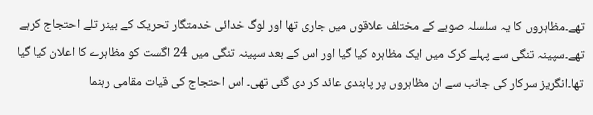تھے۔مظاہروں کا یہ سلسلہ صوبے کے مختلف علاقوں میں جاری تھا اور لوگ خدائی خدمتگار تحریک کے بینر تلے احتجاج کرہے تھے۔سپینہ تنگی سے پہلے کرک میں ایک مظاہرہ کیا گیا اور اس کے بعد سپینہ تنگی میں 24 اگست کو مظاہرے کا اعلان کیا گیا تھا۔انگریز سرکار کی جانب سے ان مظاہروں پر پابندی عائد کر دی گئی تھی۔ اس احتجاج کی قیات مقامی رہنما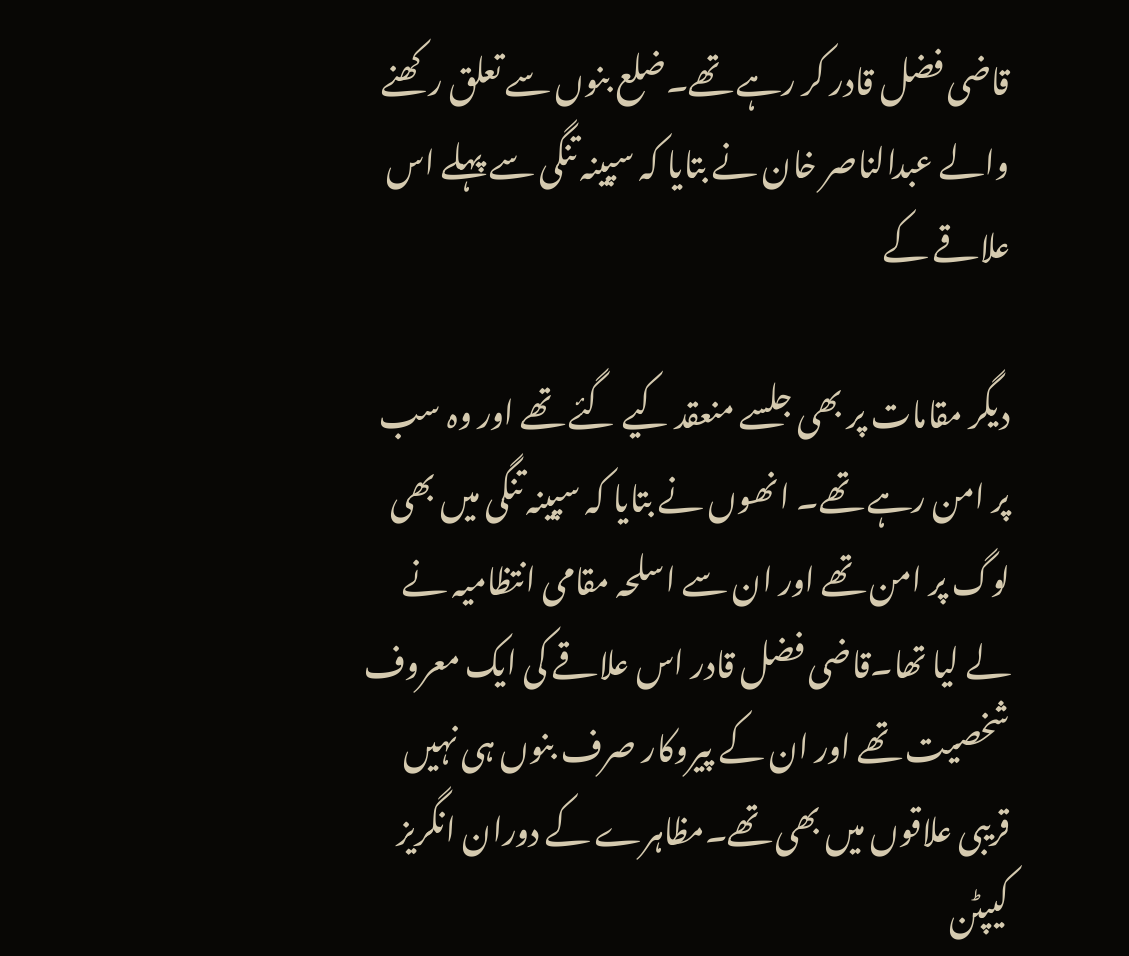قاضی فضل قادر کر رہے تھے۔ضلع بنوں سے تعلق رکھنے والے عبدالناصر خان نے بتایا کہ سپینہ تنگی سے پہلے اس علاقے کے

دیگر مقامات پر بھی جلسے منعقد کیے گئے تھے اور وہ سب پر امن رہے تھے۔ انھوں نے بتایا کہ سپینہ تنگی میں بھی لوگ پر امن تھے اور ان سے اسلحہ مقامی انتظامیہ نے لے لیا تھا۔قاضی فضل قادر اس علاقے کی ایک معروف شخصیت تھے اور ان کے پیروکار صرف بنوں ہی نہیں قریبی علاقوں میں بھی تھے۔مظاہرے کے دوران انگریز کیپٹن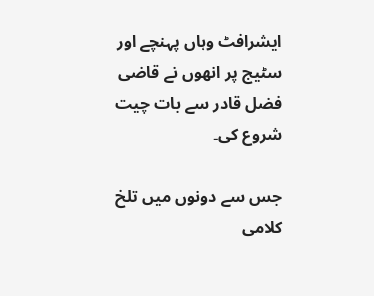ایشرافٹ وہاں پہنچے اور سٹیج پر انھوں نے قاضی فضل قادر سے بات چیت شروع کی۔

جس سے دونوں میں تلخ کلامی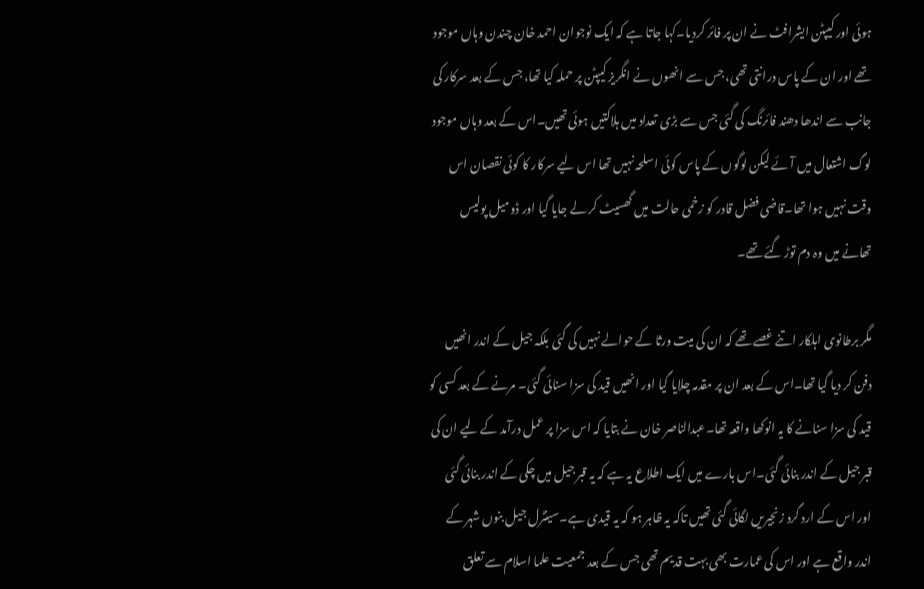ہوئی اور کیپٹن ایشرافٹ نے ان پر فائر کردیا۔کہا جاتا ہے کہ ایک نوجوان احمد خان چندن وہاں موجود تھے اور ان کے پاس درانتی تھی، جس سے انھوں نے انگریز کیپٹن پر حملہ کیا تھا، جس کے بعد سرکار کی جانب سے اندھا دھند فائرنگ کی گئی جس سے بڑی تعداد میں ہلاکتیں ہوئی تھیں۔اس کے بعد وہاں موجود لوگ اشتعال میں آئے لیکن لوگوں کے پاس کوئی اسلحہ نہیں تھا اس لیے سرکار کا کوئی نقصان اس وقت نہیں ہوا تھا۔قاضی فضل قادر کو زخمی حالت میں گھسیٹ کر لے جایا گیا اور ڈومیل پولیس تھانے میں وہ دم توڑ گئے تھے۔

مگر برطانوی اہلکار اتنے غصے تھے کہ ان کی میت ورثا کے حوالے نہیں کی گئی بلکہ جیل کے اندر انھیں دفن کر دیا گیا تھا۔اس کے بعد ان پر مقدمہ چلایا گیا اور انھیں قید کی سزا سنائی گئی۔ مرنے کے بعد کسی کو قید کی سزا سنانے کا یہ انوکھا واقعہ تھا۔عبدالناصر خان نے بتایا کہ اس سزا پر عمل درآمد کے لیے ان کی قبر جیل کے اندر بنائی گئی۔اس بارے میں ایک اطلاع یہ ہے کہ یہ قبر جیل میں چکی کے اندر بنائی گئی اور اس کے ارد گرد زنجیریں لگائی گئی تھیں تاکہ یہ ظاہر ہو کہ یہ قیدی ہے۔سینٹرل جیل بنوں شہر کے اندر واقع ہے اور اس کی عمارت بھی بہت قدیم تھی جس کے بعد جمعیت علما اسلام سے تعلق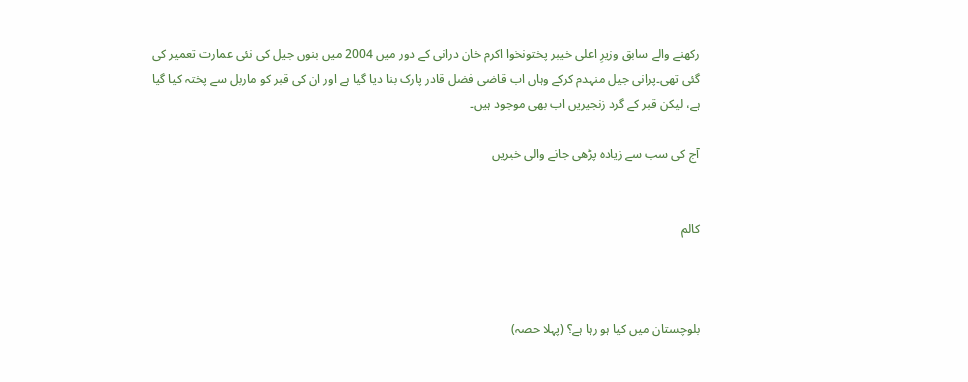رکھنے والے سابق وزیرِ اعلی خیبر پختونخوا اکرم خان درانی کے دور میں 2004 میں بنوں جیل کی نئی عمارت تعمیر کی گئی تھی۔پرانی جیل منہدم کرکے وہاں اب قاضی فضل قادر پارک بنا دیا گیا ہے اور ان کی قبر کو ماربل سے پختہ کیا گیا ہے، لیکن قبر کے گرد زنجیریں اب بھی موجود ہیں۔

آج کی سب سے زیادہ پڑھی جانے والی خبریں


کالم



بلوچستان میں کیا ہو رہا ہے؟ (پہلا حصہ)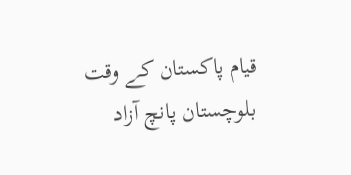قیام پاکستان کے وقت بلوچستان پانچ آزاد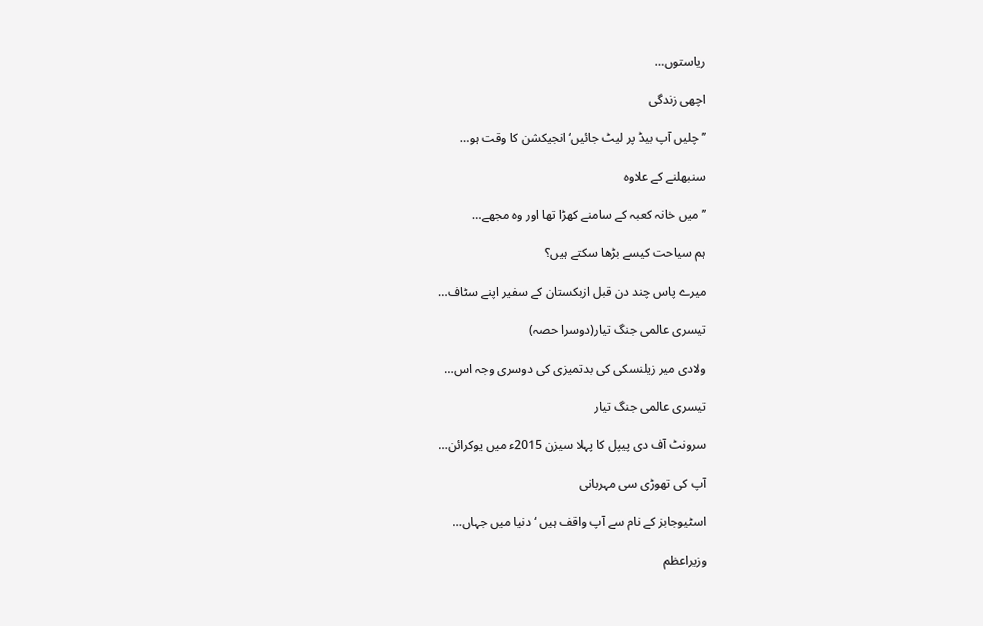ریاستوں…

اچھی زندگی

’’چلیں آپ بیڈ پر لیٹ جائیں‘ انجیکشن کا وقت ہو…

سنبھلنے کے علاوہ

’’میں خانہ کعبہ کے سامنے کھڑا تھا اور وہ مجھے…

ہم سیاحت کیسے بڑھا سکتے ہیں؟

میرے پاس چند دن قبل ازبکستان کے سفیر اپنے سٹاف…

تیسری عالمی جنگ تیار(دوسرا حصہ)

ولادی میر زیلنسکی کی بدتمیزی کی دوسری وجہ اس…

تیسری عالمی جنگ تیار

سرونٹ آف دی پیپل کا پہلا سیزن 2015ء میں یوکرائن…

آپ کی تھوڑی سی مہربانی

اسٹیوجابز کے نام سے آپ واقف ہیں ‘ دنیا میں جہاں…

وزیراعظم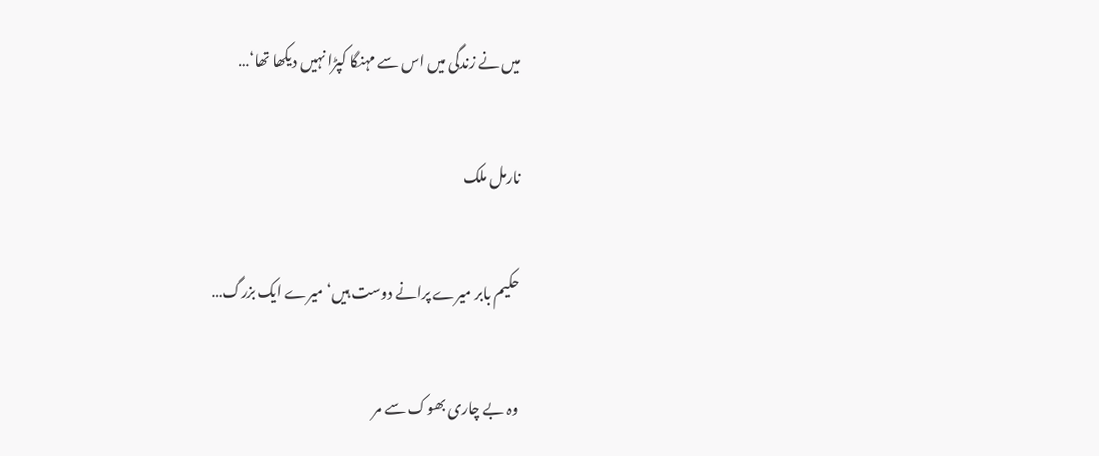میں نے زندگی میں اس سے مہنگا کپڑا نہیں دیکھا تھا‘…

نارمل ملک

حکیم بابر میرے پرانے دوست ہیں‘ میرے ایک بزرگ…

وہ بے چاری بھوک سے مر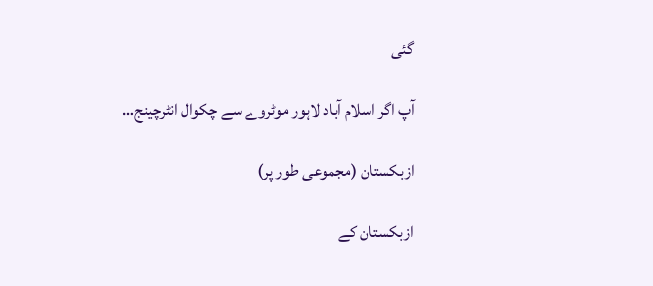گئی

آپ اگر اسلام آباد لاہور موٹروے سے چکوال انٹرچینج…

ازبکستان (مجموعی طور پر)

ازبکستان کے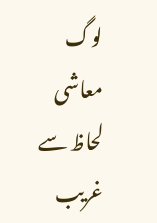لوگ معاشی لحاظ سے غریب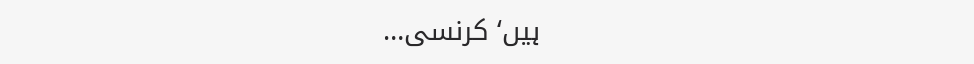ہیں‘ کرنسی…